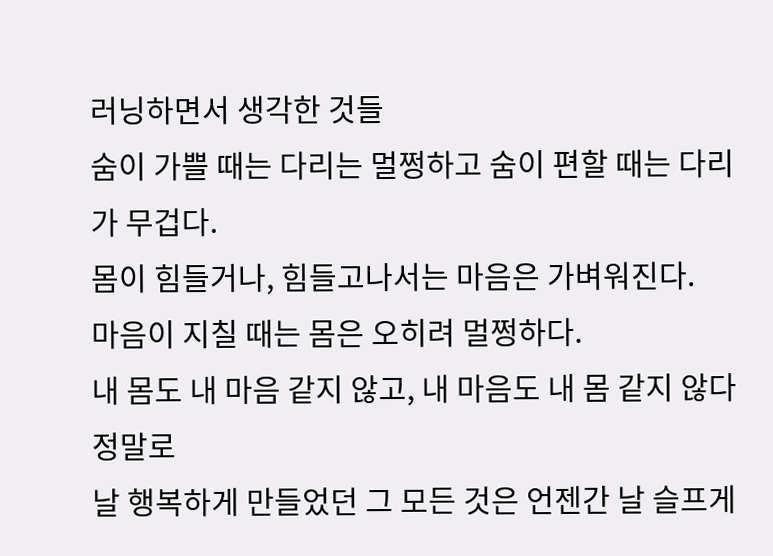러닝하면서 생각한 것들
숨이 가쁠 때는 다리는 멀쩡하고 숨이 편할 때는 다리가 무겁다.
몸이 힘들거나, 힘들고나서는 마음은 가벼워진다.
마음이 지칠 때는 몸은 오히려 멀쩡하다.
내 몸도 내 마음 같지 않고, 내 마음도 내 몸 같지 않다 정말로
날 행복하게 만들었던 그 모든 것은 언젠간 날 슬프게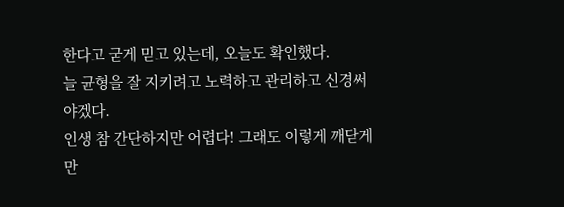한다고 굳게 믿고 있는데, 오늘도 확인했다.
늘 균형을 잘 지키려고 노력하고 관리하고 신경써야겠다.
인생 참 간단하지만 어렵다! 그래도 이렇게 깨닫게 만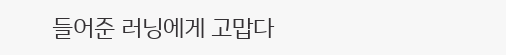들어준 러닝에게 고맙다